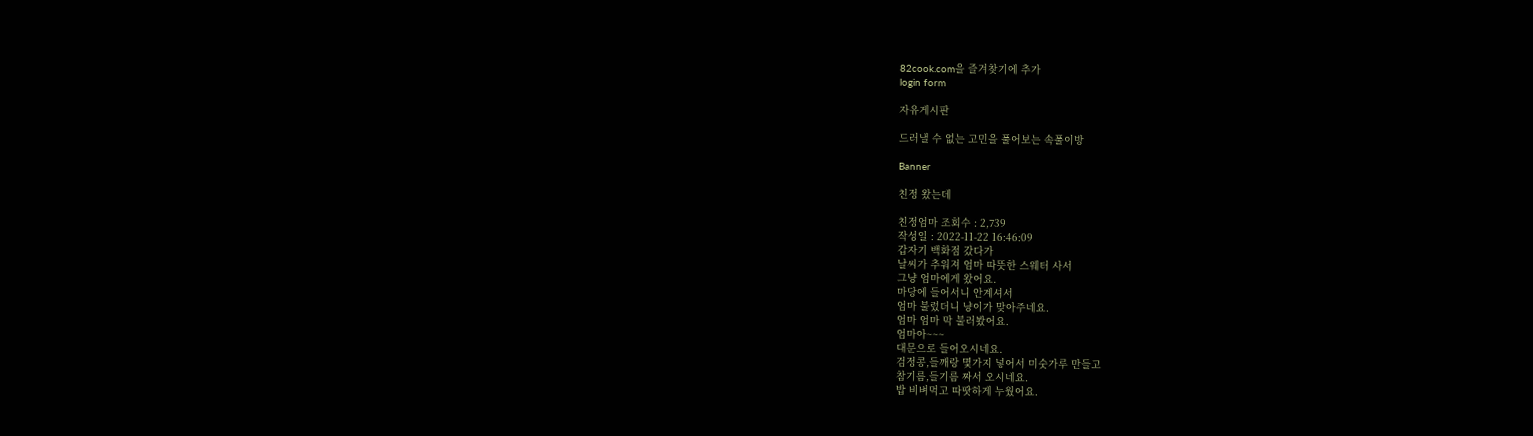82cook.com을 즐겨찾기에 추가
login form

자유게시판

드러낼 수 없는 고민을 풀어보는 속풀이방

Banner

친정 왔는데

친정엄마 조회수 : 2,739
작성일 : 2022-11-22 16:46:09
갑자기 백화점 갔다가
날씨가 추워져 엄마 따뜻한 스웨터 사서
그냥 엄마에게 왔어요.
마당에 들어서니 안계셔서
엄마 불렀더니 냥이가 맞아주네요.
엄마 엄마 막 불러봤어요.
엄마아~~~
대문으로 들어오시네요.
검정콩,들깨랑 몇가지 넣어서 미숫가루 만들고
참기름,들기름 짜서 오시네요.
밥 비벼먹고 따땃하게 누웠어요.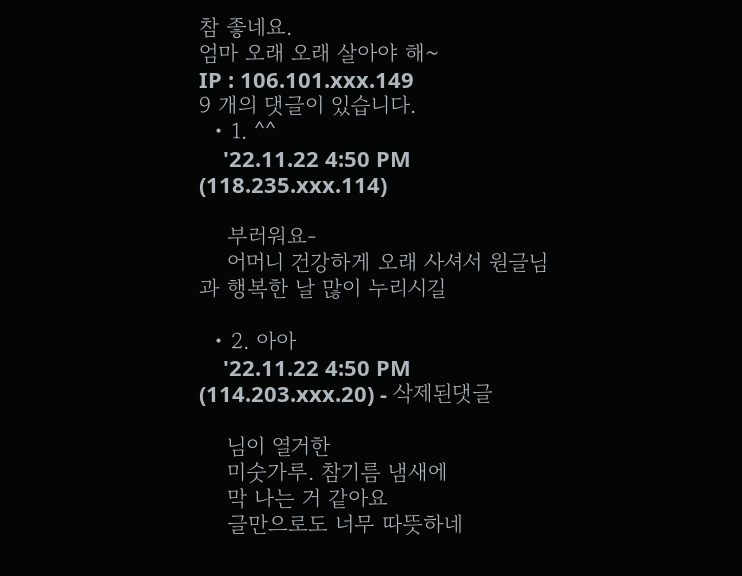참 좋네요.
엄마 오래 오래 살아야 해~
IP : 106.101.xxx.149
9 개의 댓글이 있습니다.
  • 1. ^^
    '22.11.22 4:50 PM (118.235.xxx.114)

    부러워요-
    어머니 건강하게 오래 사셔서 원글님과 행복한 날 많이 누리시길

  • 2. 아아
    '22.11.22 4:50 PM (114.203.xxx.20) - 삭제된댓글

    님이 열거한
    미숫가루. 참기름 냄새에
    막 나는 거 같아요
    글만으로도 너무 따뜻하네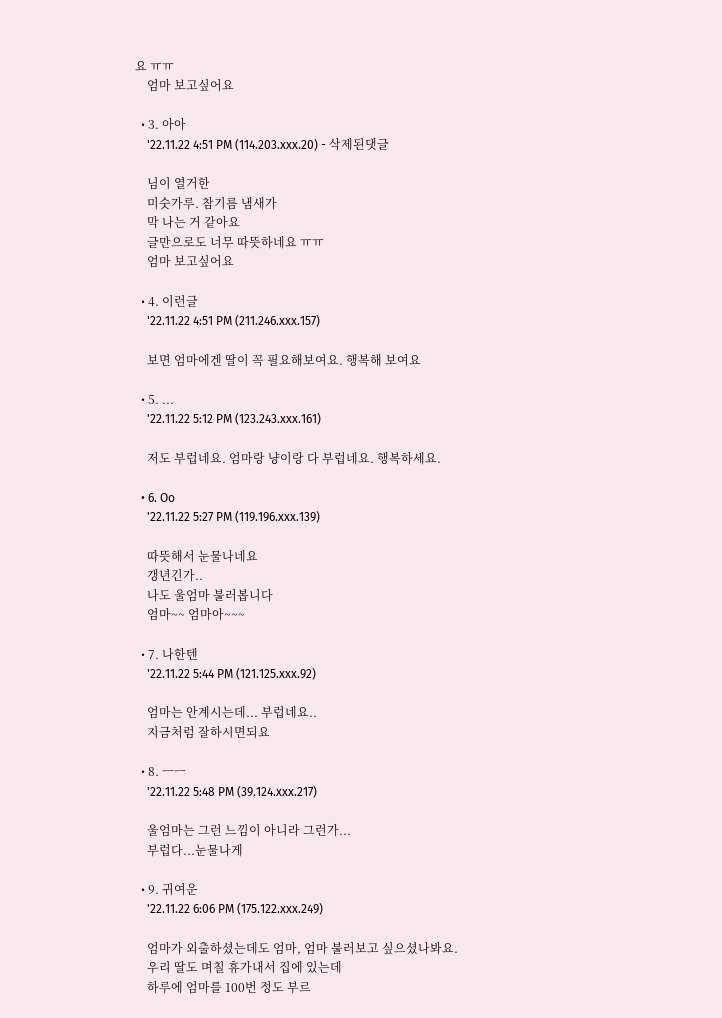요 ㅠㅠ
    엄마 보고싶어요

  • 3. 아아
    '22.11.22 4:51 PM (114.203.xxx.20) - 삭제된댓글

    님이 열거한
    미숫가루. 참기름 냄새가
    막 나는 거 같아요
    글만으로도 너무 따뜻하네요 ㅠㅠ
    엄마 보고싶어요

  • 4. 이런글
    '22.11.22 4:51 PM (211.246.xxx.157)

    보면 엄마에겐 딸이 꼭 필요해보여요. 행복해 보여요

  • 5. ...
    '22.11.22 5:12 PM (123.243.xxx.161)

    저도 부럽네요. 엄마랑 냥이랑 다 부럽네요. 행복하세요.

  • 6. Oo
    '22.11.22 5:27 PM (119.196.xxx.139)

    따뜻해서 눈물나네요
    갱년긴가..
    나도 울엄마 불러봅니다
    엄마~~ 엄마아~~~

  • 7. 나한텐
    '22.11.22 5:44 PM (121.125.xxx.92)

    엄마는 안계시는데... 부럽네요..
    지금처럼 잘하시면되요

  • 8. ㅡㅡ
    '22.11.22 5:48 PM (39.124.xxx.217)

    울엄마는 그런 느낌이 아니라 그런가...
    부럽다...눈물나게

  • 9. 귀여운
    '22.11.22 6:06 PM (175.122.xxx.249)

    엄마가 외출하셨는데도 엄마, 엄마 불러보고 싶으셨나봐요.
    우리 딸도 며칠 휴가내서 집에 있는데
    하루에 엄마를 100번 정도 부르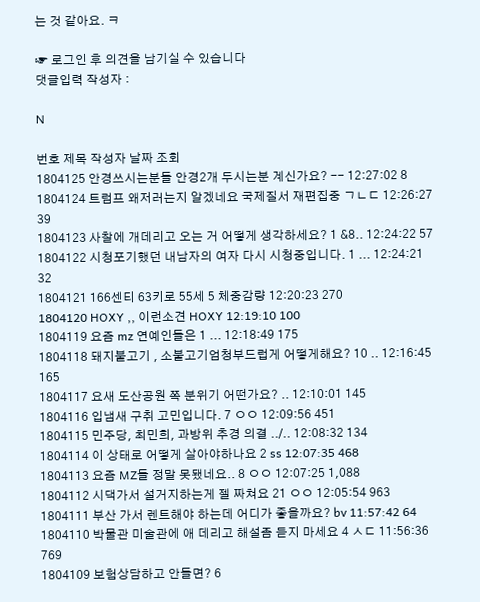는 것 같아요. ㅋ

☞ 로그인 후 의견을 남기실 수 있습니다
댓글입력 작성자 :

N

번호 제목 작성자 날짜 조회
1804125 안경쓰시는분들 안경2개 두시는분 계신가요? -- 12:27:02 8
1804124 트럼프 왜저러는지 알겠네요 국제질서 재편집중 ㄱㄴㄷ 12:26:27 39
1804123 사찰에 개데리고 오는 거 어떻게 생각하세요? 1 &8.. 12:24:22 57
1804122 시청포기했던 내남자의 여자 다시 시청중입니다. 1 ... 12:24:21 32
1804121 166센티 63키로 55세 5 체중감량 12:20:23 270
1804120 HOXY ,, 이런소견 HOXY 12:19:10 100
1804119 요즘 mz 연예인들은 1 ... 12:18:49 175
1804118 돼지불고기 , 소불고기엄청부드럽게 어떻게해요? 10 .. 12:16:45 165
1804117 요새 도산공원 쪽 분위기 어떤가요? .. 12:10:01 145
1804116 입냄새 구취 고민입니다. 7 ㅇㅇ 12:09:56 451
1804115 민주당, 최민희, 과방위 추경 의결 ../.. 12:08:32 134
1804114 이 상태로 어떻게 살아야하나요 2 ss 12:07:35 468
1804113 요즘 MZ들 정말 못됐네요.. 8 ㅇㅇ 12:07:25 1,088
1804112 시댁가서 설거지하는게 젤 짜쳐요 21 ㅇㅇ 12:05:54 963
1804111 부산 가서 렌트해야 하는데 어디가 좋을까요? bv 11:57:42 64
1804110 박물관 미술관에 애 데리고 해설좀 듣지 마세요 4 ㅅㄷ 11:56:36 769
1804109 보험상담하고 안들면? 6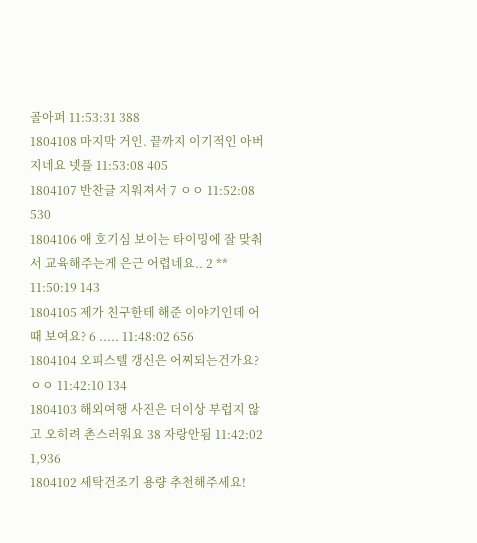골아퍼 11:53:31 388
1804108 마지막 거인. 끝까지 이기적인 아버지네요 넷플 11:53:08 405
1804107 반찬글 지워져서 7 ㅇㅇ 11:52:08 530
1804106 애 호기심 보이는 타이밍에 잘 맞춰서 교육해주는게 은근 어렵네요.. 2 ** 11:50:19 143
1804105 제가 친구한테 해준 이야기인데 어때 보여요? 6 ..... 11:48:02 656
1804104 오피스텔 갱신은 어찌되는건가요? ㅇㅇ 11:42:10 134
1804103 해외여행 사진은 더이상 부럽지 않고 오히려 촌스러워요 38 자랑안됨 11:42:02 1,936
1804102 세탁건조기 용량 추천해주세요!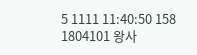5 1111 11:40:50 158
1804101 왕사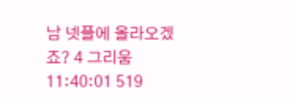남 넷플에 올라오겠죠? 4 그리움 11:40:01 519